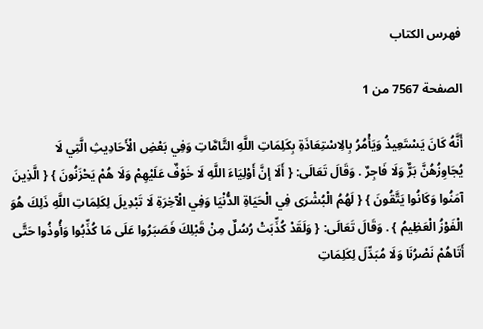فهرس الكتاب

الصفحة 7567 من 1

أَنَّهُ كَانَ يَسْتَعِيذُ وَيَأْمُرُ بِالِاسْتِعَاذَةِ بِكَلِمَاتِ اللَّهِ التَّامَّاتِ وَفِي بَعْضِ الْأَحَادِيثِ الَّتِي لَا يُجَاوِزُهُنَّ بَرٌّ وَلَا فَاجِرٌ . وَقَالَ تَعَالَى: { أَلَا إنَّ أَوْلِيَاءَ اللَّهِ لَا خَوْفٌ عَلَيْهِمْ وَلَا هُمْ يَحْزَنُونَ } { الَّذِينَ آمَنُوا وَكَانُوا يَتَّقُونَ } { لَهُمُ الْبُشْرَى فِي الْحَيَاةِ الدُّنْيَا وَفِي الْآخِرَةِ لَا تَبْدِيلَ لِكَلِمَاتِ اللَّهِ ذَلِكَ هُوَ الْفَوْزُ الْعَظِيمُ } . وَقَالَ تَعَالَى: { وَلَقَدْ كُذِّبَتْ رُسُلٌ مِنْ قَبْلِكَ فَصَبَرُوا عَلَى مَا كُذِّبُوا وَأُوذُوا حَتَّى أَتَاهُمْ نَصْرُنَا وَلَا مُبَدِّلَ لِكَلِمَاتِ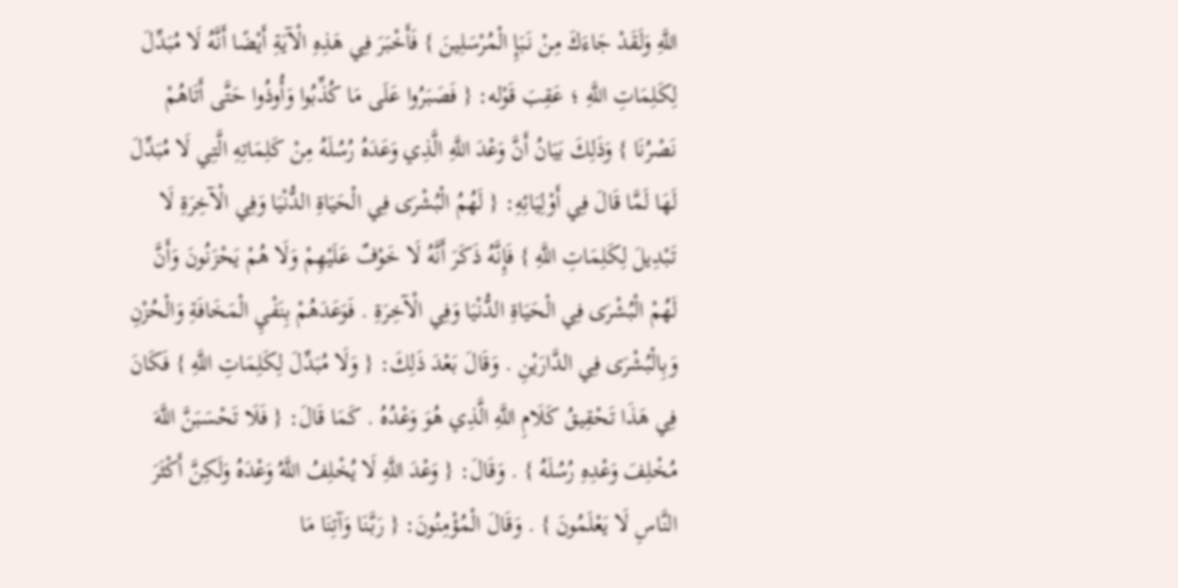اللَّهِ وَلَقَدْ جَاءَكَ مِنْ نَبَإِ الْمُرْسَلِينَ } فَأَخْبَرَ فِي هَذِهِ الْآيَةِ أَيْضًا أَنَّهُ لَا مُبَدِّلَ لِكَلِمَاتِ اللَّهِ ؛ عَقِبَ قَوْله: { فَصَبَرُوا عَلَى مَا كُذِّبُوا وَأُوذُوا حَتَّى أَتَاهُمْ نَصْرُنَا } وَذَلِكَ بَيَانُ أَنَّ وَعْدَ اللَّهِ الَّذِي وَعَدَهُ رُسُلَهُ مِنْ كَلِمَاتِهِ الَّتِي لَا مُبَدِّلَ لَهَا لَمَّا قَالَ فِي أَوْلِيَائِهِ: { لَهُمُ الْبُشْرَى فِي الْحَيَاةِ الدُّنْيَا وَفِي الْآخِرَةِ لَا تَبْدِيلَ لِكَلِمَاتِ اللَّهِ } فَإِنَّهُ ذَكَرَ أَنَّهُ لَا خَوْفٌ عَلَيْهِمْ وَلَا هُمْ يَحْزَنُونَ وَأَنَّ لَهُمْ الْبُشْرَى فِي الْحَيَاةِ الدُّنْيَا وَفِي الْآخِرَةِ . فَوَعَدَهُمْ بِنَفْيِ الْمَخَافَةِ وَالْحُزْنِ وَبِالْبُشْرَى فِي الدَّارَيْنِ . وَقَالَ بَعْدَ ذَلِكَ: { وَلَا مُبَدِّلَ لِكَلِمَاتِ اللَّهِ } فَكَانَ فِي هَذَا تَحْقِيقُ كَلَامِ اللَّهِ الَّذِي هُوَ وَعْدُهُ . كَمَا قَالَ: { فَلَا تَحْسَبَنَّ اللَّهَ مُخْلِفَ وَعْدِهِ رُسُلَهُ } . وَقَالَ: { وَعْدَ اللَّهِ لَا يُخْلِفُ اللَّهُ وَعْدَهُ وَلَكِنَّ أَكْثَرَ النَّاسِ لَا يَعْلَمُونَ } . وَقَالَ الْمُؤْمِنُونَ: { رَبَّنَا وَآتِنَا مَا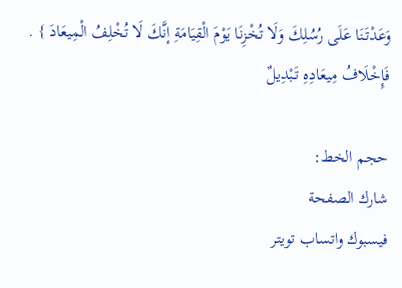وَعَدْتَنَا عَلَى رُسُلِكَ وَلَا تُخْزِنَا يَوْمَ الْقِيَامَةِ إنَّكَ لَا تُخْلِفُ الْمِيعَادَ } . فَإِخْلَافُ مِيعَادِهِ تَبْدِيلٌ

حجم الخط:
شارك الصفحة
فيسبوك واتساب تويتر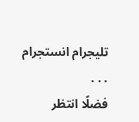تليجرام انستجرام
. . .
فضلًا انتظر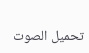تحميل الصوت